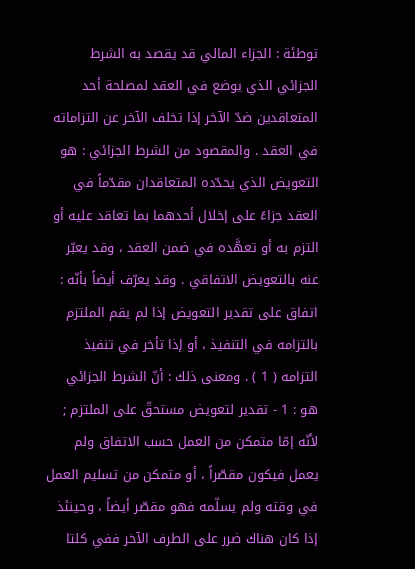توطئة : الجزاء المالي قد يقصد به الشرط الجزائي الذي يوضع في العقد لمصلحة أحد المتعاقدين ضدّ الآخر إذا تخلف الآخر عن التزاماته في العقد . والمقصود من الشرط الجزائي : هو التعويض الذي يحدّده المتعاقدان مقدّماً في العقد جزاءً على إخلال أحدهما بما تعاقد عليه أو التزم به أو تعهَّده في ضمن العقد ، وقد يعبّر عنه بالتعويض الاتفاقي . وقد يعرّف أيضاً بأنّه : اتفاق على تقدير التعويض إذا لم يقم الملتزم بالتزامه في التنفيذ ، أو إذا تأخر في تنفيذ التزامه ( 1 ) . ومعنى ذلك : أنّ الشرط الجزائي هو : 1 - تقدير لتعويض مستحقّ على الملتزم ; لأنّه إمّا متمكن من العمل حسب الاتفاق ولم يعمل فيكون مقصّراً ، أو متمكن من تسليم العمل في وقته ولم يسلّمه فهو مقصّر أيضاً ، وحينئذ إذا كان هناك ضرر على الطرف الآخر ففي كلتا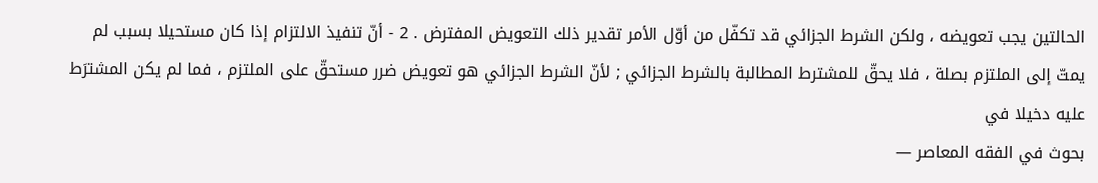الحالتين يجب تعويضه ، ولكن الشرط الجزائي قد تكفّل من أوّل الأمر تقدير ذلك التعويض المفترض . 2 - أنّ تنفيذ الالتزام إذا كان مستحيلا بسبب لم يمتّ إلى الملتزم بصلة ، فلا يحقّ للمشترط المطالبة بالشرط الجزائي ; لأنّ الشرط الجزائي هو تعويض ضرر مستحقّ على الملتزم ، فما لم يكن المشترَط عليه دخيلا في
بحوث في الفقه المعاصر —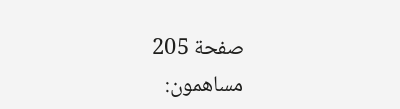صفحة 205
مساهمون: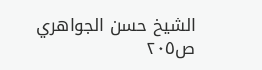الشيخ حسن الجواهري
ص٢٠٥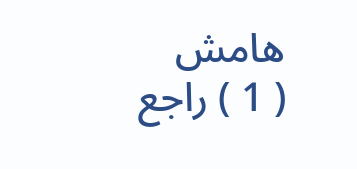هامش
( 1 ) راجع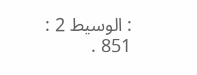: الوسيط 2 : 851 .